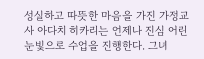성실하고 따뜻한 마음을 가진 가정교사 아다치 히카리는 언제나 진심 어린 눈빛으로 수업을 진행한다. 그녀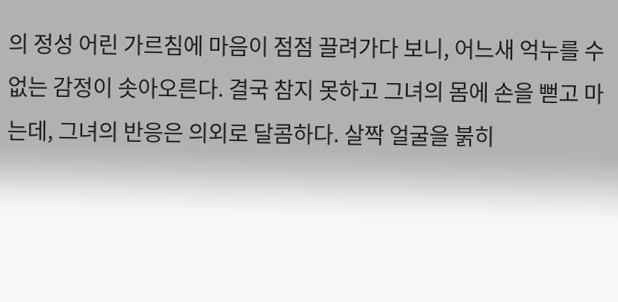의 정성 어린 가르침에 마음이 점점 끌려가다 보니, 어느새 억누를 수 없는 감정이 솟아오른다. 결국 참지 못하고 그녀의 몸에 손을 뻗고 마는데, 그녀의 반응은 의외로 달콤하다. 살짝 얼굴을 붉히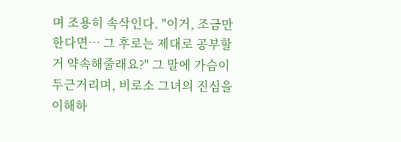며 조용히 속삭인다. "이거, 조금만 한다면… 그 후로는 제대로 공부할 거 약속해줄래요?" 그 말에 가슴이 두근거리며, 비로소 그녀의 진심을 이해하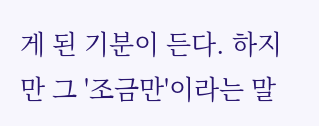게 된 기분이 든다. 하지만 그 '조금만'이라는 말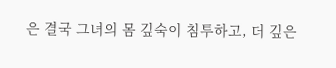은 결국 그녀의 몸 깊숙이 침투하고, 더 깊은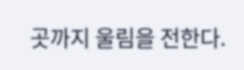곳까지 울림을 전한다.